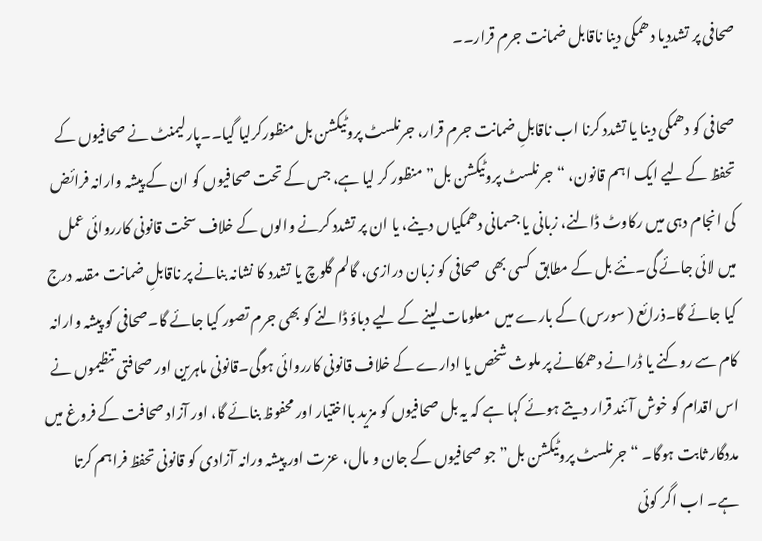صحافی پر تشددیا دھمکی دینا ناقابل ضمانت جرم قرار۔۔

صحافی کو دھمکی دینا یا تشدد کرنا اب ناقابلِ ضمانت جرم قرار، جرنلسٹ پروٹیکشن بل منظورکرلیا گیا۔۔پارلیمنٹ نے صحافیوں کے تحفظ کے لیے ایک اہم قانون، “جرنلسٹ پروٹیکشن بل” منظور کر لیا ہے، جس کے تحت صحافیوں کو ان کے پیشہ وارانہ فرائض کی انجام دہی میں رکاوٹ ڈالنے، زبانی یا جسمانی دھمکیاں دینے، یا ان پر تشدد کرنے والوں کے خلاف سخت قانونی کارروائی عمل میں لائی جائے گی۔نئے بل کے مطابق  کسی بھی  صحافی کو زبان درازی، گالم گلوچ یا تشدد کا نشانہ بنانے پر ناقابلِ ضمانت مقدمہ درج کیا جائے گا۔ذرائع ( سورس) کے بارے میں  معلومات لینے کے لیے دباؤ ڈالنے کو بھی جرم تصور کیا جائے گا۔صحافی کو پیشہ وارانہ کام سے روکنے یا ڈرانے دھمکانے پر ملوث شخص یا ادارے کے خلاف قانونی کارروائی ہوگی۔قانونی ماہرین اور صحافتی تنظیموں نے اس اقدام کو خوش آئند قرار دیتے ہوئے کہا ہے کہ یہ بل صحافیوں کو مزید بااختیار اور محفوظ بنائے گا، اور آزاد صحافت کے فروغ میں مددگار ثابت ہوگا۔ “جرنلسٹ پروٹیکشن بل” جو صحافیوں کے جان و مال، عزت اور پیشہ ورانہ آزادی کو قانونی تحفظ فراہم کرتا ہے۔ اب اگر کوئی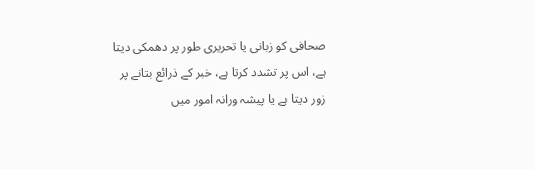صحافی کو زبانی یا تحریری طور پر دھمکی دیتا ہے، اس پر تشدد کرتا ہے، خبر کے ذرائع بتانے پر زور دیتا ہے یا پیشہ ورانہ امور میں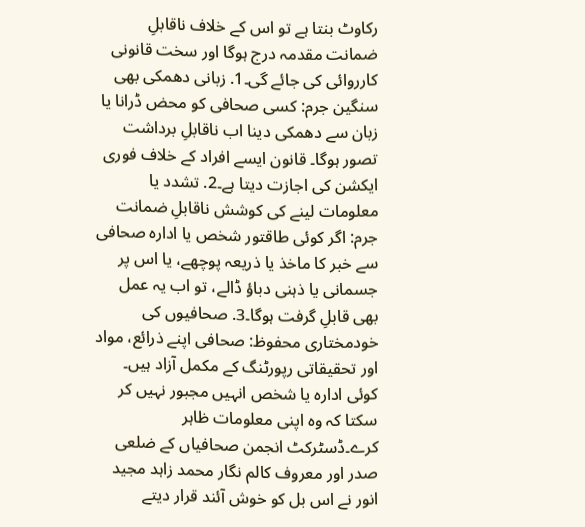رکاوٹ بنتا ہے تو اس کے خلاف ناقابلِ ضمانت مقدمہ درج ہوگا اور سخت قانونی کارروائی کی جائے گی۔1. زبانی دھمکی بھی سنگین جرم: کسی صحافی کو محض ڈرانا یا زبان سے دھمکی دینا اب ناقابلِ برداشت تصور ہوگا۔ قانون ایسے افراد کے خلاف فوری ایکشن کی اجازت دیتا ہے۔2. تشدد یا معلومات لینے کی کوشش ناقابلِ ضمانت جرم: اگر کوئی طاقتور شخص یا ادارہ صحافی سے خبر کا ماخذ یا ذریعہ پوچھے، یا اس پر جسمانی یا ذہنی دباؤ ڈالے، تو اب یہ عمل بھی قابلِ گرفت ہوگا۔3. صحافیوں کی خودمختاری محفوظ: صحافی اپنے ذرائع، مواد اور تحقیقاتی رپورٹنگ کے مکمل آزاد ہیں۔ کوئی ادارہ یا شخص انہیں مجبور نہیں کر سکتا کہ وہ اپنی معلومات ظاہر کرے۔ڈسٹرکٹ انجمن صحافیاں کے ضلعی صدر اور معروف کالم نگار محمد زاہد مجید انور نے اس بل کو خوش آئند قرار دیتے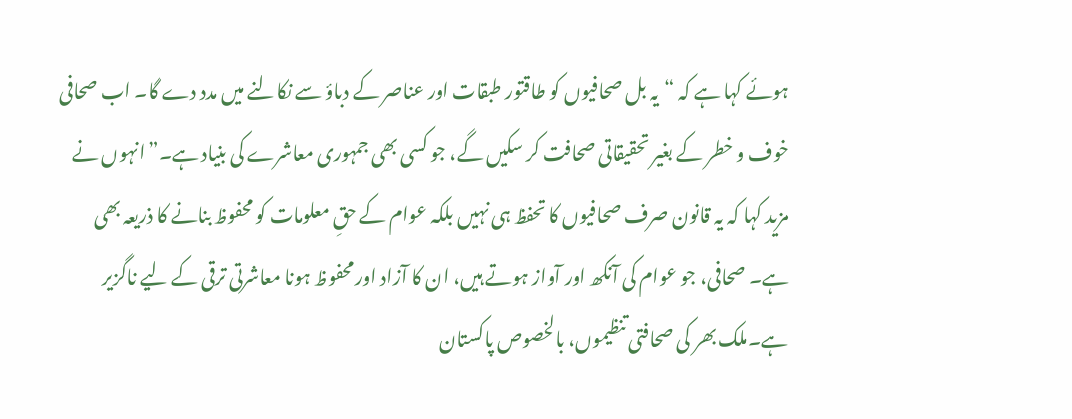ہوئے کہا ہے کہ “یہ بل صحافیوں کو طاقتور طبقات اور عناصر کے دباؤ سے نکالنے میں مدد دے گا۔ اب صحافی خوف و خطر کے بغیر تحقیقاتی صحافت کر سکیں گے، جو کسی بھی جمہوری معاشرے کی بنیاد ہے۔”انہوں نے مزید کہا کہ یہ قانون صرف صحافیوں کا تحفظ ہی نہیں بلکہ عوام کے حقِ معلومات کو محفوظ بنانے کا ذریعہ بھی ہے۔ صحافی، جو عوام کی آنکھ اور آواز ہوتے ہیں، ان کا آزاد اور محفوظ ہونا معاشرتی ترقی کے لیے ناگزیر ہے۔ملک بھر کی صحافتی تنظیموں، بالخصوص پاکستان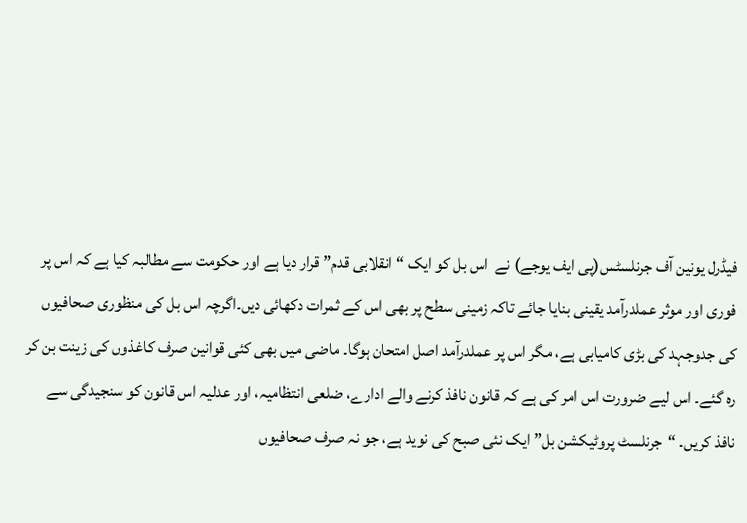فیڈرل یونین آف جرنلسٹس(پی ایف یوجے) نے  اس بل کو ایک “انقلابی قدم” قرار دیا ہے اور حکومت سے مطالبہ کیا ہے کہ اس پر فوری اور موثر عملدرآمد یقینی بنایا جائے تاکہ زمینی سطح پر بھی اس کے ثمرات دکھائی دیں۔اگرچہ اس بل کی منظوری صحافیوں کی جدوجہد کی بڑی کامیابی ہے، مگر اس پر عملدرآمد اصل امتحان ہوگا۔ ماضی میں بھی کئی قوانین صرف کاغذوں کی زینت بن کر رہ گئے۔ اس لیے ضرورت اس امر کی ہے کہ قانون نافذ کرنے والے ادارے، ضلعی انتظامیہ، اور عدلیہ اس قانون کو سنجیدگی سے نافذ کریں۔ “جرنلسٹ پروٹیکشن بل” ایک نئی صبح کی نوید ہے، جو نہ صرف صحافیوں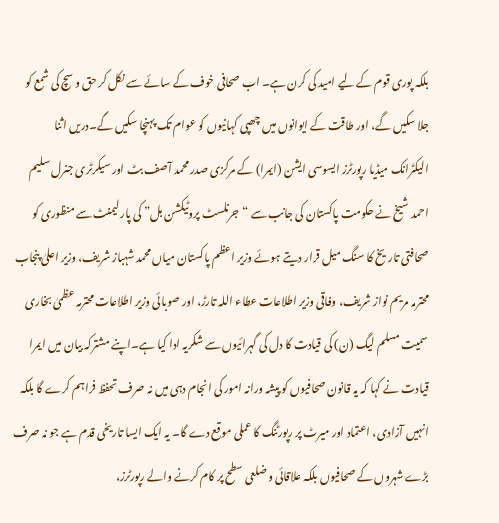بلکہ پوری قوم کے لیے امید کی کرن ہے۔ اب صحافی خوف کے سائے سے نکل کر حق و سچ کی شمع کو جلا سکیں گے، اور طاقت کے ایوانوں میں چھپی کہانیوں کو عوام تک پہنچا سکیں گے۔دریں اثنا الیکٹرانک میڈیا رپورٹرز ایسوسی ایشن (ایمرا) کے مرکزی صدر محمد آصف بٹ اور سیکرٹری جنرل سلیم احمد شیخ نے حکومت پاکستان کی جانب سے “جرنلسٹ پروٹیکشن بل” کی پارلیمنٹ سے منظوری کو صحافتی تاریخ کا سنگ میل قرار دیتے ہوئے وزیر اعظم پاکستان میاں محمد شہباز شریف، وزیر اعلیٰ پنجاب محترمہ مریم نواز شریف، وفاقی وزیر اطلاعات عطاء اللہ تارڑ، اور صوبائی وزیر اطلاعات محترمہ عظمیٰ بخاری سمیت مسلم لیگ (ن) کی قیادت کا دل کی گہرائیوں سے شکریہ ادا کیا ہے۔اپنے مشترکہ بیان میں ایمرا قیادت نے کہا کہ یہ قانون صحافیوں کو پیشہ ورانہ امور کی انجام دہی میں نہ صرف تحفظ فراہم کرے گا بلکہ انہیں آزادی، اعتماد اور میرٹ پر رپورٹنگ کا عملی موقع دے گا۔ یہ ایک ایسا تاریخی قدم ہے جو نہ صرف بڑے شہروں کے صحافیوں بلکہ علاقائی و ضلعی سطح پر کام کرنے والے رپورٹرز،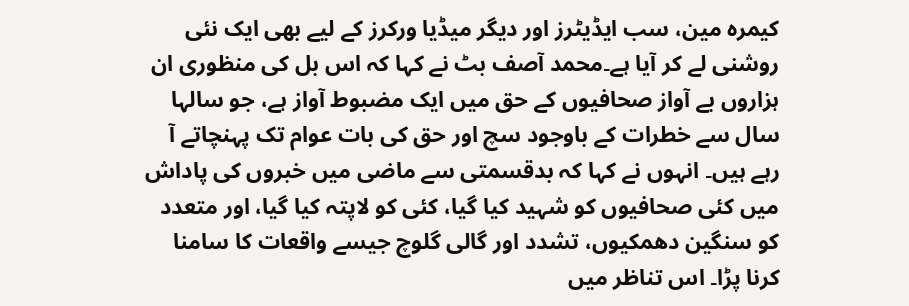کیمرہ مین، سب ایڈیٹرز اور دیگر میڈیا ورکرز کے لیے بھی ایک نئی روشنی لے کر آیا ہے۔محمد آصف بٹ نے کہا کہ اس بل کی منظوری ان ہزاروں بے آواز صحافیوں کے حق میں ایک مضبوط آواز ہے، جو سالہا سال سے خطرات کے باوجود سچ اور حق کی بات عوام تک پہنچاتے آ رہے ہیں۔ انہوں نے کہا کہ بدقسمتی سے ماضی میں خبروں کی پاداش میں کئی صحافیوں کو شہید کیا گیا، کئی کو لاپتہ کیا گیا، اور متعدد کو سنگین دھمکیوں، تشدد اور گالی گلوچ جیسے واقعات کا سامنا کرنا پڑا۔ اس تناظر میں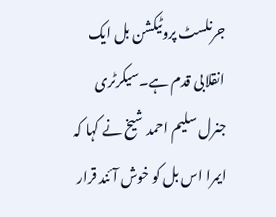جرنلسٹ پروٹیکشن بل ایک انقلابی قدم ہے۔سیکرٹری جنرل سلیم احمد شیخ نے کہا کہ ایمرا اس بل کو خوش آئند قرار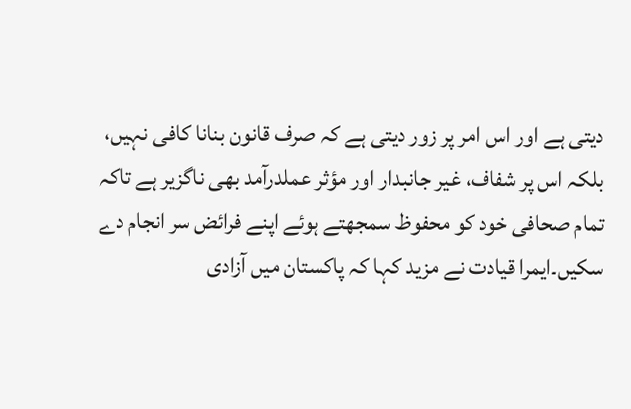دیتی ہے اور اس امر پر زور دیتی ہے کہ صرف قانون بنانا کافی نہیں، بلکہ اس پر شفاف، غیر جانبدار اور مؤثر عملدرآمد بھی ناگزیر ہے تاکہ تمام صحافی خود کو محفوظ سمجھتے ہوئے اپنے فرائض سر انجام دے سکیں۔ایمرا قیادت نے مزید کہا کہ پاکستان میں آزادی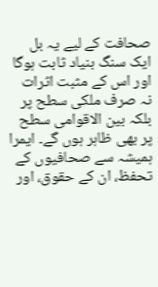صحافت کے لیے یہ بل ایک سنگ بنیاد ثابت ہوگا اور اس کے مثبت اثرات نہ صرف ملکی سطح پر بلکہ بین الاقوامی سطح پر بھی ظاہر ہوں گے۔ ایمرا ہمیشہ سے صحافیوں کے تحفظ، ان کے حقوق، اور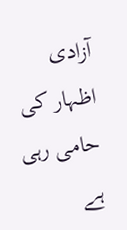آزادی اظہار کی حامی رہی ہے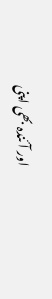اور آئندہ بھی اپنی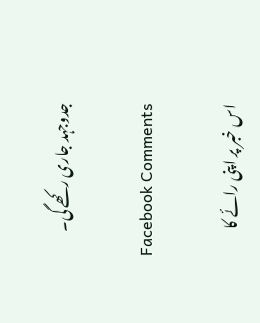جدوجہد جاری رکھے گی۔

Facebook Comments

اس خبر پر اپنی رائے کا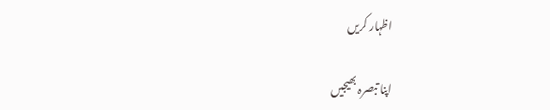اظہار کریں

اپنا تبصرہ بھیجیں